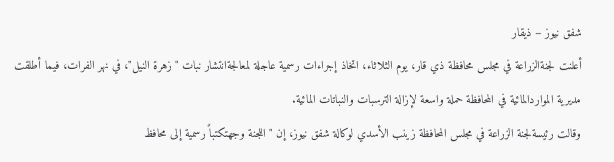شفق نيوز – ذيقار
أعلنت لجنةالزراعة في مجلس محافظة ذي قار، يوم الثلاثاء، اتخاذ إجراءات رسمية عاجلة لمعالجةانتشار نبات "زهرة النيل"، في نهر الفرات، فيما أطلقت مديرية المواردالمائية في المحافظة حملة واسعة لإزالة الترسبات والنباتات المائية.
وقالت رئيسةلجنة الزراعة في مجلس المحافظة زينب الأسدي لوكالة شفق نيوز، إن "اللجنة وجهتكتباً رسمية إلى محافظ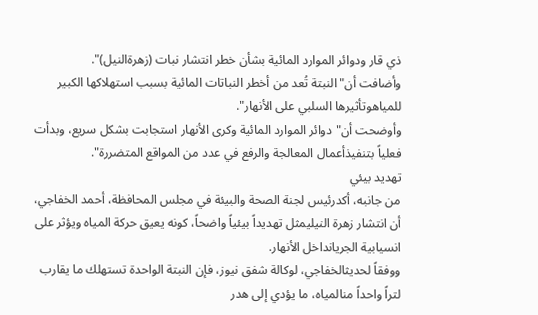ذي قار ودوائر الموارد المائية بشأن خطر انتشار نبات (زهرةالنيل)".
وأضافت أن"النبتة تُعد من أخطر النباتات المائية بسبب استهلاكها الكبير للمياهوتأثيرها السلبي على الأنهار".
وأوضحت أن"دوائر الموارد المائية وكرى الأنهار استجابت بشكل سريع، وبدأت فعلياً بتنفيذأعمال المعالجة والرفع في عدد من المواقع المتضررة".
تهديد بيئي
من جانبه، أكدرئيس لجنة الصحة والبيئة في مجلس المحافظة، أحمد الخفاجي، أن انتشار زهرة النيليمثل تهديداً بيئياً واضحاً، كونه يعيق حركة المياه ويؤثر على انسيابية الجريانداخل الأنهار.
ووفقاً لحديثالخفاجي، لوكالة شفق نيوز، فإن النبتة الواحدة تستهلك ما يقارب لتراً واحداً منالمياه، ما يؤدي إلى هدر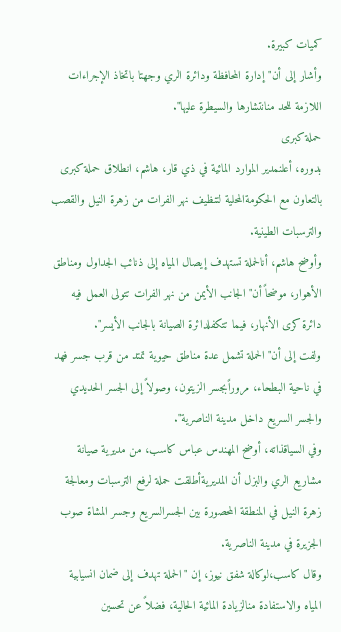كميات كبيرة.
وأشار إلى أن"إدارة المحافظة ودائرة الري وجهتا باتخاذ الإجراءات اللازمة للحد منانتشارها والسيطرة عليها".
حملة كبرى
بدوره، أعلنمدير الموارد المائية في ذي قار، هاشم، انطلاق حملة كبرى بالتعاون مع الحكومةالمحلية لتنظيف نهر الفرات من زهرة النيل والقصب والترسبات الطينية.
وأوضح هاشم، أنالحملة تستهدف إيصال المياه إلى ذنائب الجداول ومناطق الأهوار، موضحاً أن"الجانب الأيمن من نهر الفرات تتولى العمل فيه دائرة كرى الأنهار، فيما تتكفلدائرة الصيانة بالجانب الأيسر".
ولفت إلى أن"الحملة تشمل عدة مناطق حيوية تمتد من قرب جسر فهد في ناحية البطحاء، مروراًبجسر الزيتون، وصولاً إلى الجسر الحديدي والجسر السريع داخل مدينة الناصرية".
وفي السياقذاته، أوضح المهندس عباس كاسب، من مديرية صيانة مشاريع الري والبزل أن المديريةأطلقت حملة لرفع الترسبات ومعالجة زهرة النيل في المنطقة المحصورة بين الجسرالسريع وجسر المشاة صوب الجزيرة في مدينة الناصرية.
وقال كاسب،لوكالة شفق نيوز، إن "الحملة تهدف إلى ضمان انسيابية المياه والاستفادة منالزيادة المائية الحالية، فضلاً عن تحسين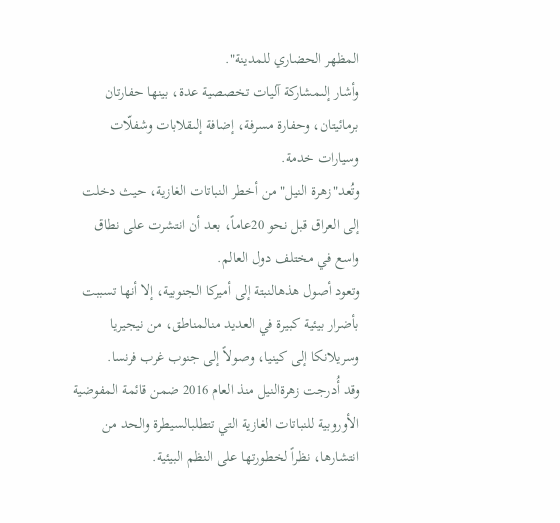المظهر الحضاري للمدينة".
وأشار إلىمشاركة آليات تخصصية عدة، بينها حفارتان برمائيتان، وحفارة مسرفة، إضافة إلىقلابات وشفلّات وسيارات خدمة.
وتُعد"زهرة النيل" من أخطر النباتات الغازية، حيث دخلت إلى العراق قبل نحو 20عاماً، بعد أن انتشرت على نطاق واسع في مختلف دول العالم.
وتعود أصول هذهالنبتة إلى أميركا الجنوبية، إلا أنها تسببت بأضرار بيئية كبيرة في العديد منالمناطق، من نيجيريا وسريلانكا إلى كينيا، وصولاً إلى جنوب غرب فرنسا.
وقد أُدرجت زهرةالنيل منذ العام 2016 ضمن قائمة المفوضية الأوروبية للنباتات الغازية التي تتطلبالسيطرة والحد من انتشارها، نظراً لخطورتها على النظم البيئية.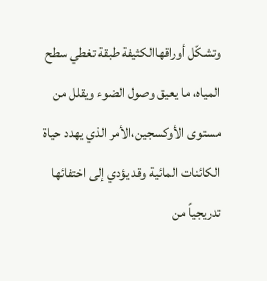وتشكّل أوراقهاالكثيفة طبقة تغطي سطح المياه، ما يعيق وصول الضوء ويقلل من مستوى الأوكسجين،الأمر الذي يهدد حياة الكائنات المائية وقد يؤدي إلى اختفائها تدريجياً من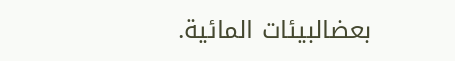بعضالبيئات المائية.